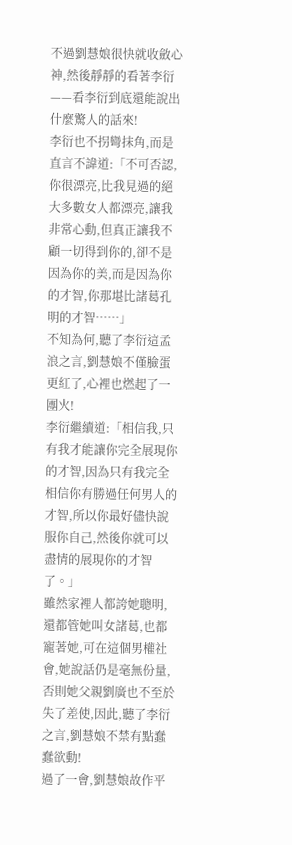不過劉慧娘很快就收斂心神,然後靜靜的看著李衍——看李衍到底還能說出什麼驚人的話來!
李衍也不拐彎抹角,而是直言不諱道:「不可否認,你很漂亮,比我見過的絕大多數女人都漂亮,讓我非常心動,但真正讓我不顧一切得到你的,卻不是因為你的美,而是因為你的才智,你那堪比諸葛孔明的才智……」
不知為何,聽了李衍這孟浪之言,劉慧娘不僅臉蛋更紅了,心裡也燃起了一團火!
李衍繼續道:「相信我,只有我才能讓你完全展現你的才智,因為只有我完全相信你有勝過任何男人的才智,所以你最好儘快說服你自己,然後你就可以盡情的展現你的才智了。」
雖然家裡人都誇她聰明,還都管她叫女諸葛,也都寵著她,可在這個男權社會,她說話仍是毫無份量,否則她父親劉廣也不至於失了差使,因此,聽了李衍之言,劉慧娘不禁有點蠢蠢欲動!
過了一會,劉慧娘故作平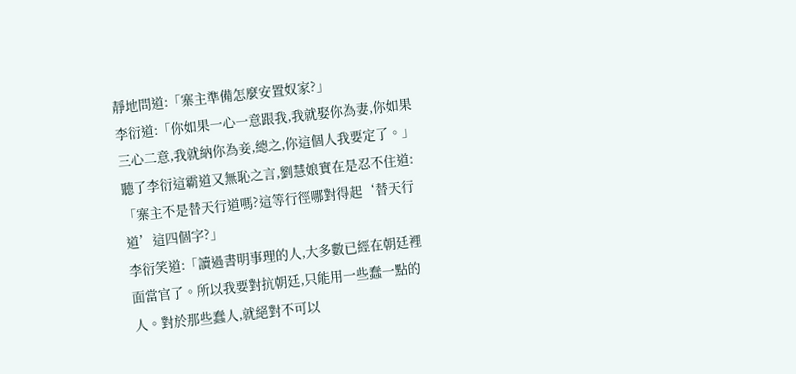靜地問道:「寨主準備怎麼安置奴家?」
李衍道:「你如果一心一意跟我,我就娶你為妻,你如果三心二意,我就納你為妾,總之,你這個人我要定了。」
聽了李衍這霸道又無恥之言,劉慧娘實在是忍不住道:「寨主不是替天行道嗎?這等行徑哪對得起‘替天行道’這四個字?」
李衍笑道:「讀過書明事理的人,大多數已經在朝廷裡面當官了。所以我要對抗朝廷,只能用一些蠢一點的人。對於那些蠢人,就絕對不可以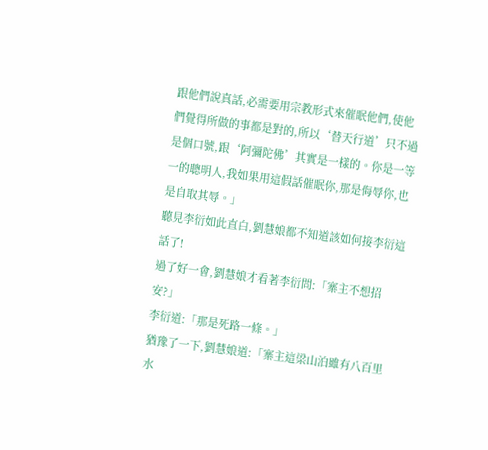跟他們說真話,必需要用宗教形式來催眠他們,使他們覺得所做的事都是對的,所以‘替天行道’只不過是個口號,跟‘阿彌陀佛’其實是一樣的。你是一等一的聰明人,我如果用這假話催眠你,那是侮辱你,也是自取其辱。」
聽見李衍如此直白,劉慧娘都不知道該如何接李衍這話了!
過了好一會,劉慧娘才看著李衍問:「寨主不想招安?」
李衍道:「那是死路一條。」
猶豫了一下,劉慧娘道:「寨主這梁山泊雖有八百里水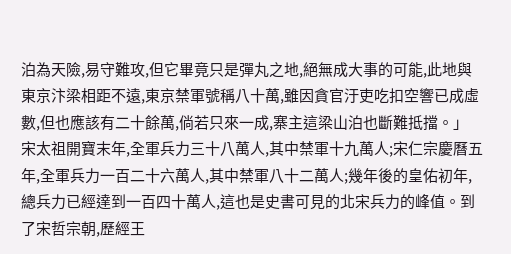泊為天險,易守難攻,但它畢竟只是彈丸之地,絕無成大事的可能,此地與東京汴梁相距不遠,東京禁軍號稱八十萬,雖因貪官汙吏吃扣空響已成虛數,但也應該有二十餘萬,倘若只來一成,寨主這梁山泊也斷難抵擋。」
宋太祖開寶末年,全軍兵力三十八萬人,其中禁軍十九萬人;宋仁宗慶曆五年,全軍兵力一百二十六萬人,其中禁軍八十二萬人;幾年後的皇佑初年,總兵力已經達到一百四十萬人,這也是史書可見的北宋兵力的峰值。到了宋哲宗朝,歷經王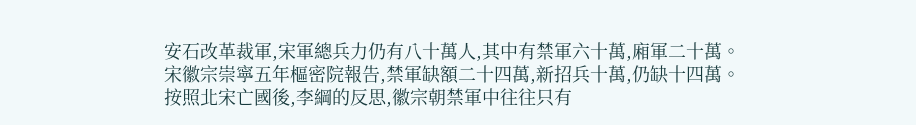安石改革裁軍,宋軍總兵力仍有八十萬人,其中有禁軍六十萬,廂軍二十萬。
宋徽宗崇寧五年樞密院報告,禁軍缺額二十四萬,新招兵十萬,仍缺十四萬。
按照北宋亡國後,李綱的反思,徽宗朝禁軍中往往只有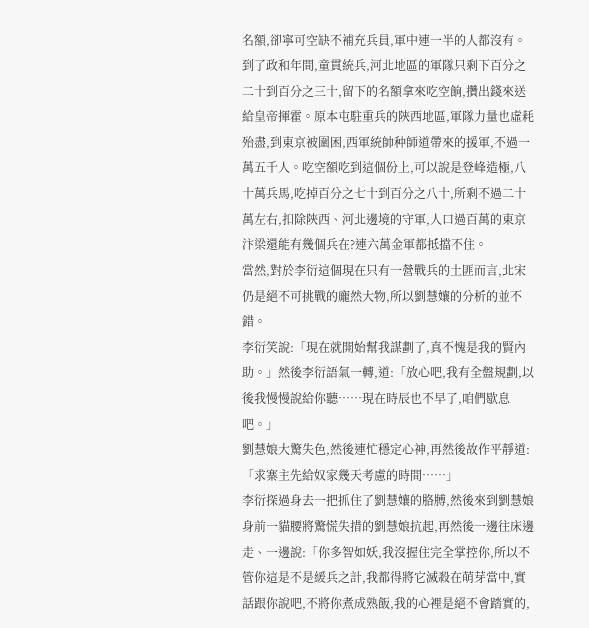名額,卻寧可空缺不補充兵員,軍中連一半的人都沒有。
到了政和年間,童貫統兵,河北地區的軍隊只剩下百分之二十到百分之三十,留下的名額拿來吃空餉,攢出錢來送給皇帝揮霍。原本屯駐重兵的陝西地區,軍隊力量也虛耗殆盡,到東京被圍困,西軍統帥种師道帶來的援軍,不過一萬五千人。吃空額吃到這個份上,可以說是登峰造極,八十萬兵馬,吃掉百分之七十到百分之八十,所剩不過二十萬左右,扣除陝西、河北邊境的守軍,人口過百萬的東京汴梁還能有幾個兵在?連六萬金軍都抵擋不住。
當然,對於李衍這個現在只有一營戰兵的土匪而言,北宋仍是絕不可挑戰的龐然大物,所以劉慧孃的分析的並不錯。
李衍笑說:「現在就開始幫我謀劃了,真不愧是我的賢內助。」然後李衍語氣一轉,道:「放心吧,我有全盤規劃,以後我慢慢說給你聽……現在時辰也不早了,咱們歇息吧。」
劉慧娘大驚失色,然後連忙穩定心神,再然後故作平靜道:「求寨主先給奴家幾天考慮的時間……」
李衍探過身去一把抓住了劉慧孃的胳膊,然後來到劉慧娘身前一貓腰將驚慌失措的劉慧娘抗起,再然後一邊往床邊走、一邊說:「你多智如妖,我沒握住完全掌控你,所以不管你這是不是緩兵之計,我都得將它滅殺在萌芽當中,實話跟你說吧,不將你煮成熟飯,我的心裡是絕不會踏實的,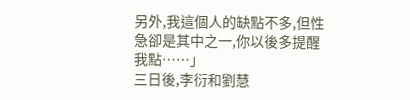另外,我這個人的缺點不多,但性急卻是其中之一,你以後多提醒我點……」
三日後,李衍和劉慧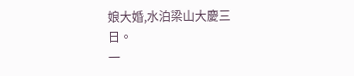娘大婚,水泊梁山大慶三日。
一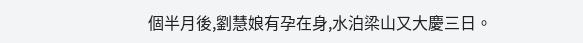個半月後,劉慧娘有孕在身,水泊梁山又大慶三日。